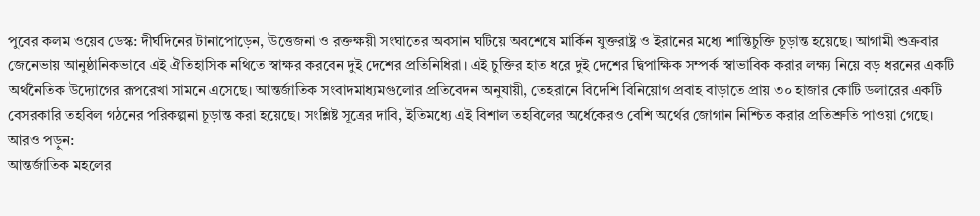পুবের কলম ওয়েব ডেস্ক: দীর্ঘদিনের টানাপোড়েন, উত্তেজনা ও রক্তক্ষয়ী সংঘাতের অবসান ঘটিয়ে অবশেষে মার্কিন যুক্তরাষ্ট্র ও ইরানের মধ্যে শান্তিচুক্তি চূড়ান্ত হয়েছে। আগামী শুক্রবার জেনেভায় আনুষ্ঠানিকভাবে এই ঐতিহাসিক নথিতে স্বাক্ষর করবেন দুই দেশের প্রতিনিধিরা। এই চুক্তির হাত ধরে দুই দেশের দ্বিপাক্ষিক সম্পর্ক স্বাভাবিক করার লক্ষ্য নিয়ে বড় ধরনের একটি অর্থনৈতিক উদ্যোগের রূপরেখা সামনে এসেছে। আন্তর্জাতিক সংবাদমাধ্যমগুলোর প্রতিবেদন অনুযায়ী, তেহরানে বিদেশি বিনিয়োগ প্রবাহ বাড়াতে প্রায় ৩০ হাজার কোটি ডলারের একটি বেসরকারি তহবিল গঠনের পরিকল্পনা চূড়ান্ত করা হয়েছে। সংশ্লিষ্ট সূত্রের দাবি, ইতিমধ্যে এই বিশাল তহবিলের অর্ধেকেরও বেশি অর্থের জোগান নিশ্চিত করার প্রতিশ্রুতি পাওয়া গেছে।
আরও পড়ুন:
আন্তর্জাতিক মহলের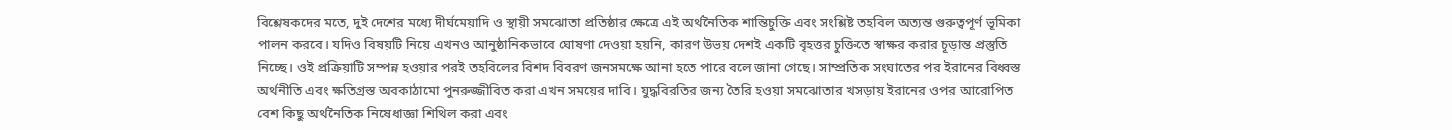বিশ্লেষকদের মতে, দুই দেশের মধ্যে দীর্ঘমেয়াদি ও স্থায়ী সমঝোতা প্রতিষ্ঠার ক্ষেত্রে এই অর্থনৈতিক শান্তিচুক্তি এবং সংশ্লিষ্ট তহবিল অত্যন্ত গুরুত্বপূর্ণ ভূমিকা পালন করবে। যদিও বিষয়টি নিয়ে এখনও আনুষ্ঠানিকভাবে ঘোষণা দেওয়া হয়নি, কারণ উভয় দেশই একটি বৃহত্তর চুক্তিতে স্বাক্ষর করার চূড়ান্ত প্রস্তুতি নিচ্ছে। ওই প্রক্রিয়াটি সম্পন্ন হওয়ার পরই তহবিলের বিশদ বিবরণ জনসমক্ষে আনা হতে পারে বলে জানা গেছে। সাম্প্রতিক সংঘাতের পর ইরানের বিধ্বস্ত অর্থনীতি এবং ক্ষতিগ্রস্ত অবকাঠামো পুনরুজ্জীবিত করা এখন সময়ের দাবি। যুদ্ধবিরতির জন্য তৈরি হওয়া সমঝোতার খসড়ায় ইরানের ওপর আরোপিত বেশ কিছু অর্থনৈতিক নিষেধাজ্ঞা শিথিল করা এবং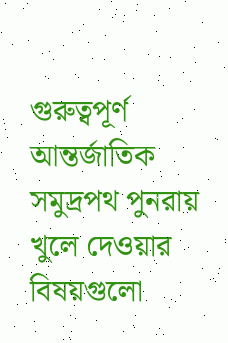গুরুত্বপূর্ণ আন্তর্জাতিক সমুদ্রপথ পুনরায় খুলে দেওয়ার বিষয়গুলো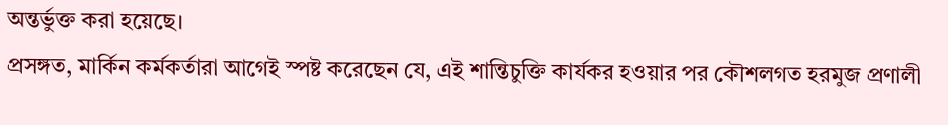অন্তর্ভুক্ত করা হয়েছে।
প্রসঙ্গত, মার্কিন কর্মকর্তারা আগেই স্পষ্ট করেছেন যে, এই শান্তিচুক্তি কার্যকর হওয়ার পর কৌশলগত হরমুজ প্রণালী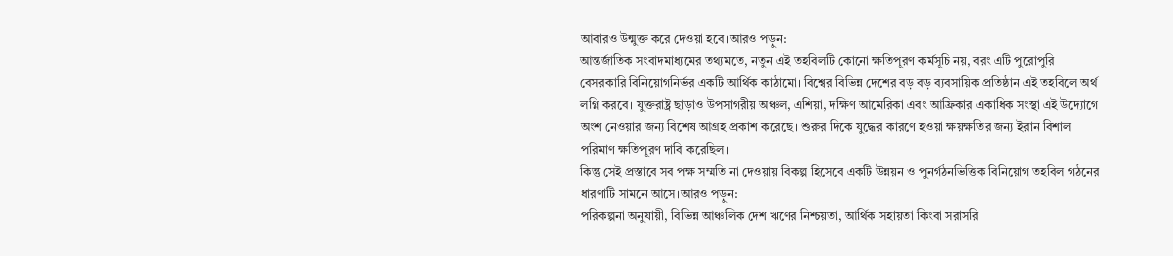আবারও উন্মুক্ত করে দেওয়া হবে।আরও পড়ুন:
আন্তর্জাতিক সংবাদমাধ্যমের তথ্যমতে, নতুন এই তহবিলটি কোনো ক্ষতিপূরণ কর্মসূচি নয়, বরং এটি পুরোপুরি বেসরকারি বিনিয়োগনির্ভর একটি আর্থিক কাঠামো। বিশ্বের বিভিন্ন দেশের বড় বড় ব্যবসায়িক প্রতিষ্ঠান এই তহবিলে অর্থ লগ্নি করবে। যুক্তরাষ্ট্র ছাড়াও উপসাগরীয় অঞ্চল, এশিয়া, দক্ষিণ আমেরিকা এবং আফ্রিকার একাধিক সংস্থা এই উদ্যোগে অংশ নেওয়ার জন্য বিশেষ আগ্রহ প্রকাশ করেছে। শুরুর দিকে যুদ্ধের কারণে হওয়া ক্ষয়ক্ষতির জন্য ইরান বিশাল পরিমাণ ক্ষতিপূরণ দাবি করেছিল।
কিন্তু সেই প্রস্তাবে সব পক্ষ সম্মতি না দেওয়ায় বিকল্প হিসেবে একটি উন্নয়ন ও পুনর্গঠনভিত্তিক বিনিয়োগ তহবিল গঠনের ধারণাটি সামনে আসে।আরও পড়ুন:
পরিকল্পনা অনুযায়ী, বিভিন্ন আঞ্চলিক দেশ ঋণের নিশ্চয়তা, আর্থিক সহায়তা কিংবা সরাসরি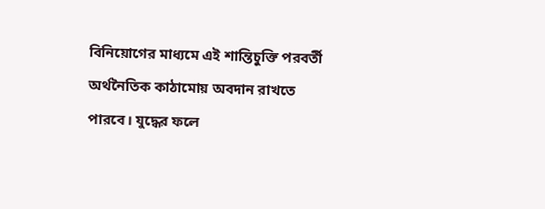বিনিয়োগের মাধ্যমে এই শান্তিচুক্তি পরবর্তী অর্থনৈতিক কাঠামোয় অবদান রাখতে পারবে। যুদ্ধের ফলে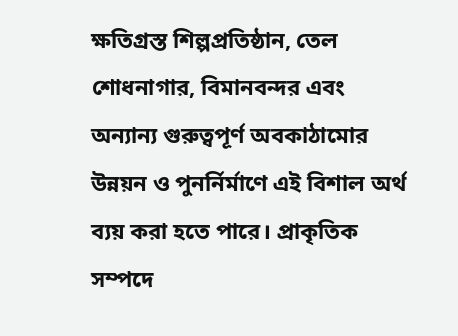ক্ষতিগ্রস্ত শিল্পপ্রতিষ্ঠান, তেল শোধনাগার, বিমানবন্দর এবং অন্যান্য গুরুত্বপূর্ণ অবকাঠামোর উন্নয়ন ও পুনর্নির্মাণে এই বিশাল অর্থ ব্যয় করা হতে পারে। প্রাকৃতিক সম্পদে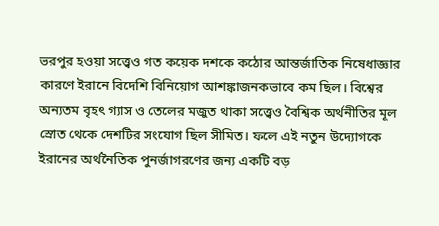ভরপুর হওয়া সত্ত্বেও গত কয়েক দশকে কঠোর আন্তর্জাতিক নিষেধাজ্ঞার কারণে ইরানে বিদেশি বিনিয়োগ আশঙ্কাজনকভাবে কম ছিল। বিশ্বের অন্যতম বৃহৎ গ্যাস ও তেলের মজুত থাকা সত্ত্বেও বৈশ্বিক অর্থনীতির মূল স্রোত থেকে দেশটির সংযোগ ছিল সীমিত। ফলে এই নতুন উদ্যোগকে ইরানের অর্থনৈতিক পুনর্জাগরণের জন্য একটি বড়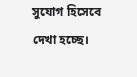সুযোগ হিসেবে দেখা হচ্ছে।